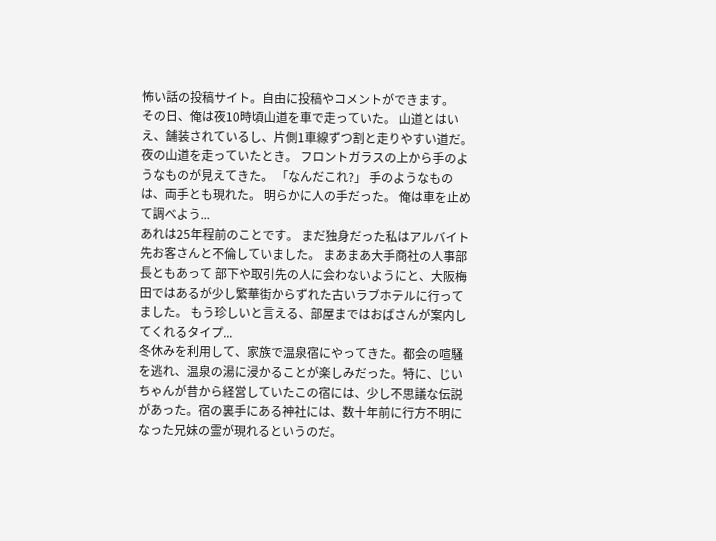怖い話の投稿サイト。自由に投稿やコメントができます。
その日、俺は夜10時頃山道を車で走っていた。 山道とはいえ、舗装されているし、片側1車線ずつ割と走りやすい道だ。 夜の山道を走っていたとき。 フロントガラスの上から手のようなものが見えてきた。 「なんだこれ?」 手のようなものは、両手とも現れた。 明らかに人の手だった。 俺は車を止めて調べよう...
あれは25年程前のことです。 まだ独身だった私はアルバイト先お客さんと不倫していました。 まあまあ大手商社の人事部長ともあって 部下や取引先の人に会わないようにと、大阪梅田ではあるが少し繁華街からずれた古いラブホテルに行ってました。 もう珍しいと言える、部屋まではおばさんが案内してくれるタイプ...
冬休みを利用して、家族で温泉宿にやってきた。都会の喧騒を逃れ、温泉の湯に浸かることが楽しみだった。特に、じいちゃんが昔から経営していたこの宿には、少し不思議な伝説があった。宿の裏手にある神社には、数十年前に行方不明になった兄妹の霊が現れるというのだ。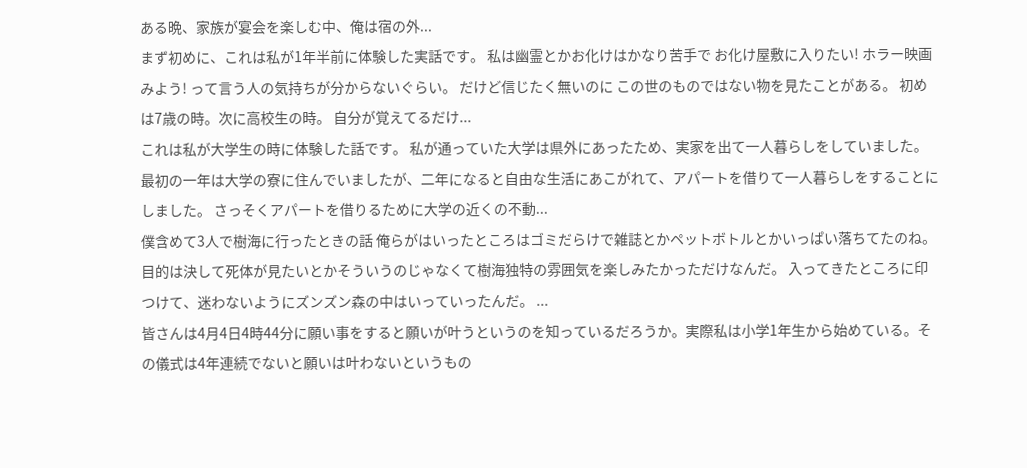ある晩、家族が宴会を楽しむ中、俺は宿の外...
まず初めに、これは私が1年半前に体験した実話です。 私は幽霊とかお化けはかなり苦手で お化け屋敷に入りたい! ホラー映画みよう! って言う人の気持ちが分からないぐらい。 だけど信じたく無いのに この世のものではない物を見たことがある。 初めは7歳の時。次に高校生の時。 自分が覚えてるだけ...
これは私が大学生の時に体験した話です。 私が通っていた大学は県外にあったため、実家を出て一人暮らしをしていました。 最初の一年は大学の寮に住んでいましたが、二年になると自由な生活にあこがれて、アパートを借りて一人暮らしをすることにしました。 さっそくアパートを借りるために大学の近くの不動...
僕含めて3人で樹海に行ったときの話 俺らがはいったところはゴミだらけで雑誌とかペットボトルとかいっぱい落ちてたのね。 目的は決して死体が見たいとかそういうのじゃなくて樹海独特の雰囲気を楽しみたかっただけなんだ。 入ってきたところに印つけて、迷わないようにズンズン森の中はいっていったんだ。 ...
皆さんは4月4日4時44分に願い事をすると願いが叶うというのを知っているだろうか。実際私は小学1年生から始めている。その儀式は4年連続でないと願いは叶わないというもの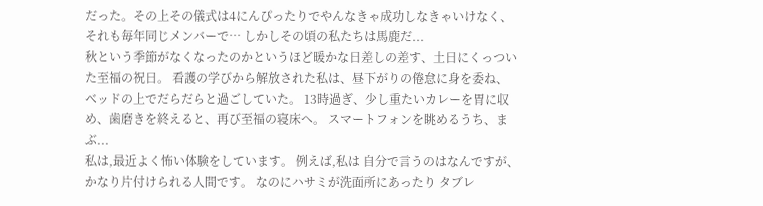だった。その上その儀式は4にんぴったりでやんなきゃ成功しなきゃいけなく、それも毎年同じメンバーで… しかしその頃の私たちは馬鹿だ...
秋という季節がなくなったのかというほど暖かな日差しの差す、土日にくっついた至福の祝日。 看護の学びから解放された私は、昼下がりの倦怠に身を委ね、ベッドの上でだらだらと過ごしていた。 13時過ぎ、少し重たいカレーを胃に収め、歯磨きを終えると、再び至福の寝床へ。 スマートフォンを眺めるうち、まぶ...
私は,最近よく怖い体験をしています。 例えば,私は 自分で言うのはなんですが、かなり片付けられる人間です。 なのにハサミが洗面所にあったり タブレ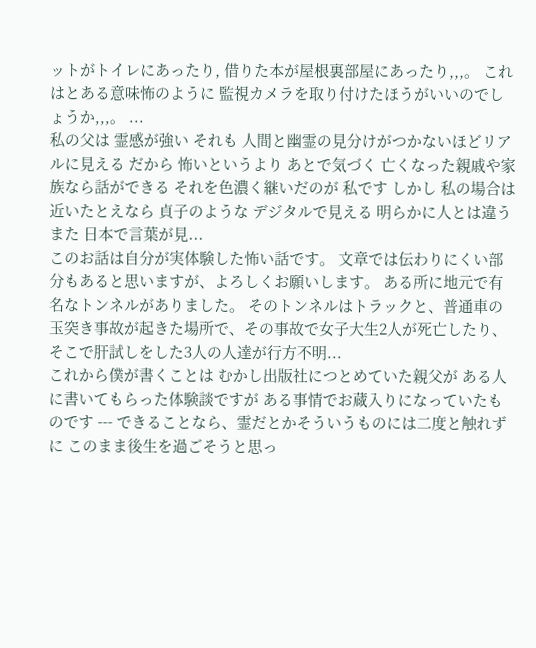ットがトイレにあったり, 借りた本が屋根裏部屋にあったり,,,。 これはとある意味怖のように 監視カメラを取り付けたほうがいいのでしょうか,,,。 ...
私の父は 霊感が強い それも 人間と幽霊の見分けがつかないほどリアルに見える だから 怖いというより あとで気づく 亡くなった親戚や家族なら話ができる それを色濃く継いだのが 私です しかし 私の場合は 近いたとえなら 貞子のような デジタルで見える 明らかに人とは違う また 日本で言葉が見...
このお話は自分が実体験した怖い話です。 文章では伝わりにくい部分もあると思いますが、よろしくお願いします。 ある所に地元で有名なトンネルがありました。 そのトンネルはトラックと、普通車の 玉突き事故が起きた場所で、その事故で女子大生2人が死亡したり、そこで肝試しをした3人の人達が行方不明...
これから僕が書くことは むかし出版社につとめていた親父が ある人に書いてもらった体験談ですが ある事情でお蔵入りになっていたものです --- できることなら、霊だとかそういうものには二度と触れずに このまま後生を過ごそうと思っ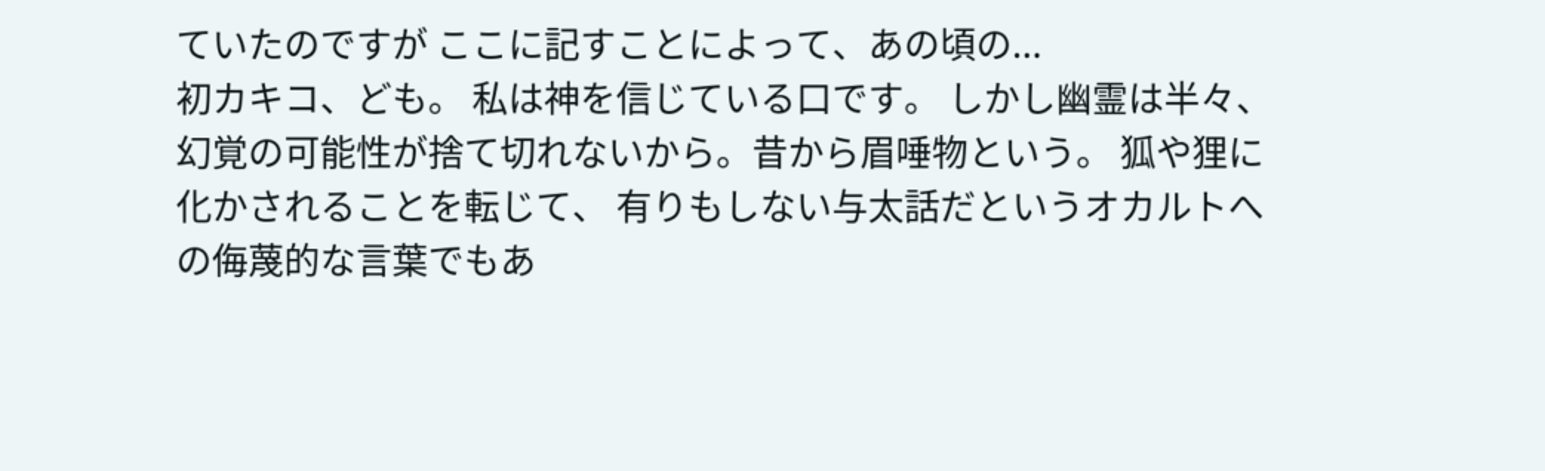ていたのですが ここに記すことによって、あの頃の...
初カキコ、ども。 私は神を信じている口です。 しかし幽霊は半々、幻覚の可能性が捨て切れないから。昔から眉唾物という。 狐や狸に化かされることを転じて、 有りもしない与太話だというオカルトへの侮蔑的な言葉でもあ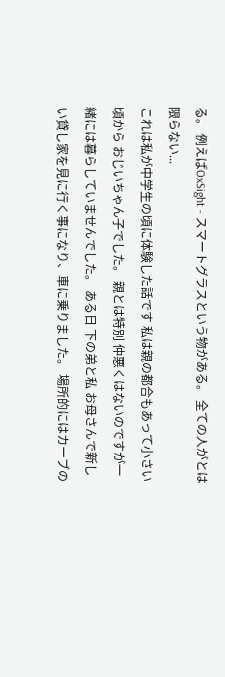る。 例えばOxSight - スマートグラスという物がある。 全ての人がとは限らない...
これは私が中学生の頃に体験した話です 私は親の都合もあって小さい頃から おじいちゃん子でした。 親とは特別 仲悪くはないのですが一緒には暮らしていませんでした。 ある日 下の弟と私 お母さんで新しい貸し家を見に行く事になり、車に乗りました。 場所的にはカーブの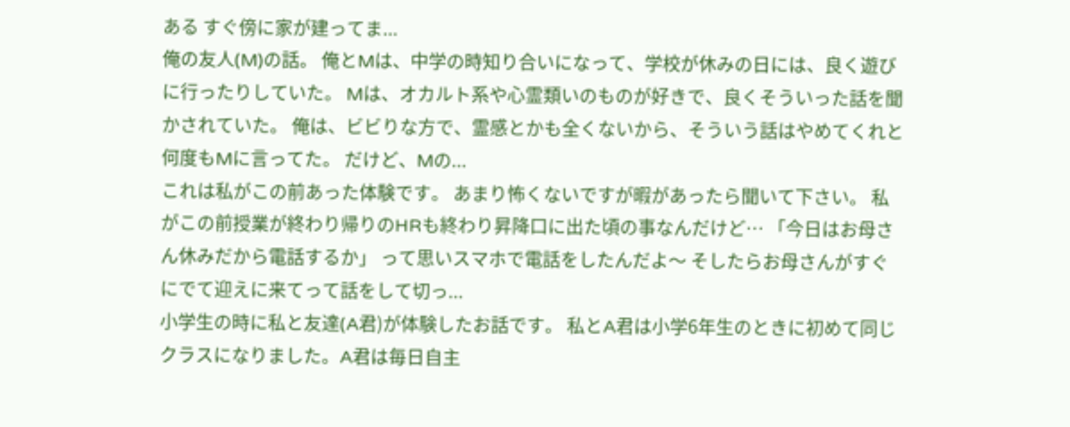ある すぐ傍に家が建ってま...
俺の友人(M)の話。 俺とMは、中学の時知り合いになって、学校が休みの日には、良く遊びに行ったりしていた。 Mは、オカルト系や心霊類いのものが好きで、良くそういった話を聞かされていた。 俺は、ビビりな方で、霊感とかも全くないから、そういう話はやめてくれと何度もMに言ってた。 だけど、Mの...
これは私がこの前あった体験です。 あまり怖くないですが暇があったら聞いて下さい。 私がこの前授業が終わり帰りのHRも終わり昇降口に出た頃の事なんだけど… 「今日はお母さん休みだから電話するか」 って思いスマホで電話をしたんだよ〜 そしたらお母さんがすぐにでて迎えに来てって話をして切っ...
小学生の時に私と友達(A君)が体験したお話です。 私とA君は小学6年生のときに初めて同じクラスになりました。A君は毎日自主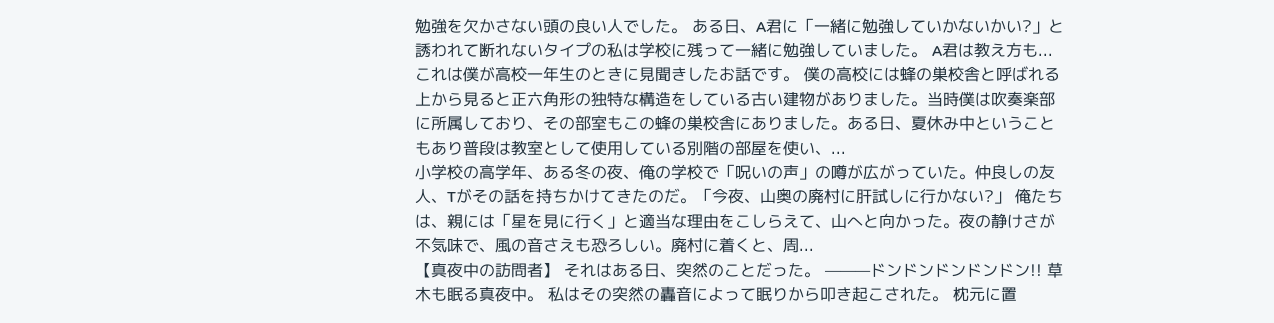勉強を欠かさない頭の良い人でした。 ある日、A君に「一緒に勉強していかないかい?」と誘われて断れないタイプの私は学校に残って一緒に勉強していました。 A君は教え方も...
これは僕が高校一年生のときに見聞きしたお話です。 僕の高校には蜂の巣校舎と呼ばれる上から見ると正六角形の独特な構造をしている古い建物がありました。当時僕は吹奏楽部に所属しており、その部室もこの蜂の巣校舎にありました。ある日、夏休み中ということもあり普段は教室として使用している別階の部屋を使い、...
小学校の高学年、ある冬の夜、俺の学校で「呪いの声」の噂が広がっていた。仲良しの友人、Tがその話を持ちかけてきたのだ。「今夜、山奥の廃村に肝試しに行かない?」 俺たちは、親には「星を見に行く」と適当な理由をこしらえて、山へと向かった。夜の静けさが不気味で、風の音さえも恐ろしい。廃村に着くと、周...
【真夜中の訪問者】 それはある日、突然のことだった。 ———ドンドンドンドンドン!! 草木も眠る真夜中。 私はその突然の轟音によって眠りから叩き起こされた。 枕元に置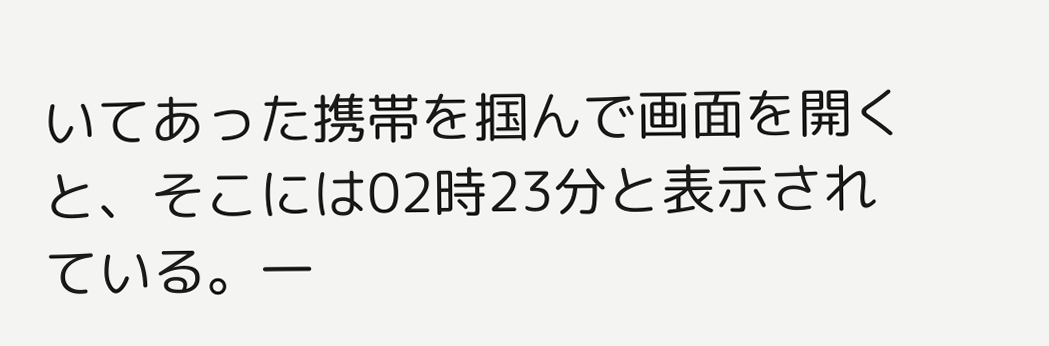いてあった携帯を掴んで画面を開くと、そこには02時23分と表示されている。一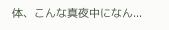体、こんな真夜中になん...